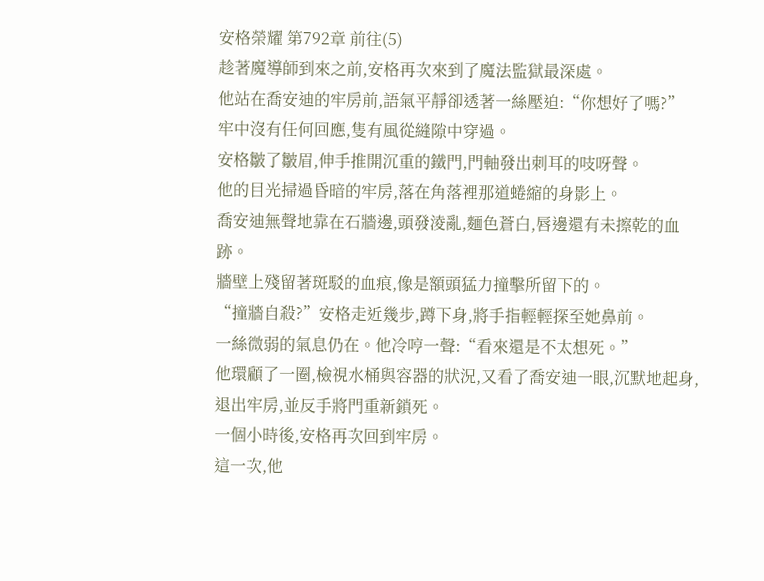安格榮耀 第792章 前往(5)
趁著魔導師到來之前,安格再次來到了魔法監獄最深處。
他站在喬安迪的牢房前,語氣平靜卻透著一絲壓迫:“你想好了嗎?”
牢中沒有任何回應,隻有風從縫隙中穿過。
安格皺了皺眉,伸手推開沉重的鐵門,門軸發出刺耳的吱呀聲。
他的目光掃過昏暗的牢房,落在角落裡那道蜷縮的身影上。
喬安迪無聲地靠在石牆邊,頭發淩亂,麵色蒼白,唇邊還有未擦乾的血跡。
牆壁上殘留著斑駁的血痕,像是額頭猛力撞擊所留下的。
“撞牆自殺?”安格走近幾步,蹲下身,將手指輕輕探至她鼻前。
一絲微弱的氣息仍在。他冷哼一聲:“看來還是不太想死。”
他環顧了一圈,檢視水桶與容器的狀況,又看了喬安迪一眼,沉默地起身,退出牢房,並反手將門重新鎖死。
一個小時後,安格再次回到牢房。
這一次,他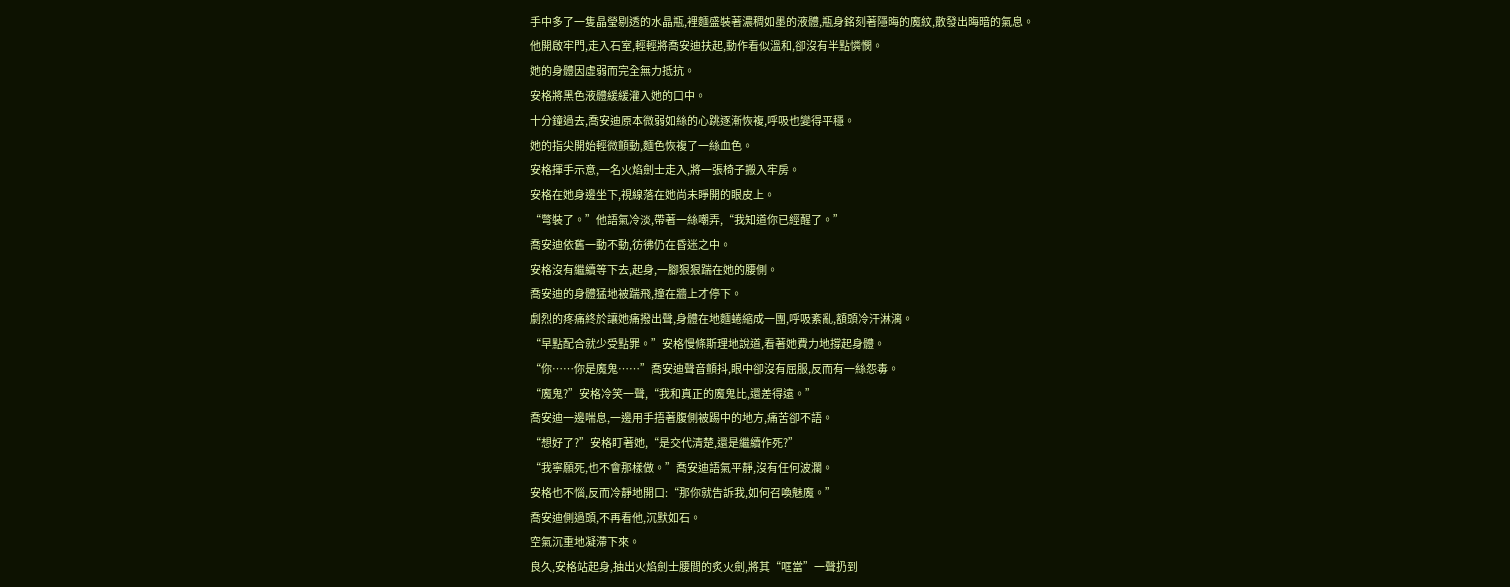手中多了一隻晶瑩剔透的水晶瓶,裡麵盛裝著濃稠如墨的液體,瓶身銘刻著隱晦的魔紋,散發出晦暗的氣息。
他開啟牢門,走入石室,輕輕將喬安迪扶起,動作看似溫和,卻沒有半點憐憫。
她的身體因虛弱而完全無力抵抗。
安格將黑色液體緩緩灌入她的口中。
十分鐘過去,喬安迪原本微弱如絲的心跳逐漸恢複,呼吸也變得平穩。
她的指尖開始輕微顫動,麵色恢複了一絲血色。
安格揮手示意,一名火焰劍士走入,將一張椅子搬入牢房。
安格在她身邊坐下,視線落在她尚未睜開的眼皮上。
“彆裝了。”他語氣冷淡,帶著一絲嘲弄,“我知道你已經醒了。”
喬安迪依舊一動不動,彷彿仍在昏迷之中。
安格沒有繼續等下去,起身,一腳狠狠踹在她的腰側。
喬安迪的身體猛地被踹飛,撞在牆上才停下。
劇烈的疼痛終於讓她痛撥出聲,身體在地麵蜷縮成一團,呼吸紊亂,額頭冷汗淋漓。
“早點配合就少受點罪。”安格慢條斯理地說道,看著她費力地撐起身體。
“你……你是魔鬼……”喬安迪聲音顫抖,眼中卻沒有屈服,反而有一絲怨毒。
“魔鬼?”安格冷笑一聲,“我和真正的魔鬼比,還差得遠。”
喬安迪一邊喘息,一邊用手捂著腹側被踢中的地方,痛苦卻不語。
“想好了?”安格盯著她,“是交代清楚,還是繼續作死?”
“我寧願死,也不會那樣做。”喬安迪語氣平靜,沒有任何波瀾。
安格也不惱,反而冷靜地開口:“那你就告訴我,如何召喚魅魔。”
喬安迪側過頭,不再看他,沉默如石。
空氣沉重地凝滯下來。
良久,安格站起身,抽出火焰劍士腰間的炙火劍,將其“哐當”一聲扔到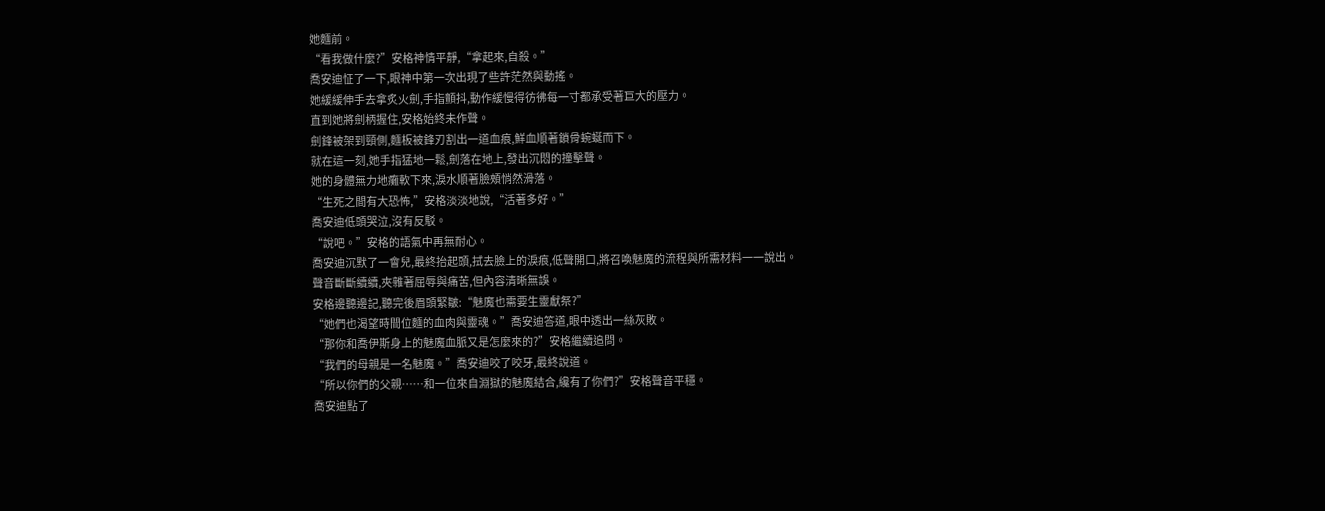她麵前。
“看我做什麼?”安格神情平靜,“拿起來,自殺。”
喬安迪怔了一下,眼神中第一次出現了些許茫然與動搖。
她緩緩伸手去拿炙火劍,手指顫抖,動作緩慢得彷彿每一寸都承受著巨大的壓力。
直到她將劍柄握住,安格始終未作聲。
劍鋒被架到頸側,麵板被鋒刃割出一道血痕,鮮血順著鎖骨蜿蜒而下。
就在這一刻,她手指猛地一鬆,劍落在地上,發出沉悶的撞擊聲。
她的身體無力地癱軟下來,淚水順著臉頰悄然滑落。
“生死之間有大恐怖,”安格淡淡地說,“活著多好。”
喬安迪低頭哭泣,沒有反駁。
“說吧。”安格的語氣中再無耐心。
喬安迪沉默了一會兒,最終抬起頭,拭去臉上的淚痕,低聲開口,將召喚魅魔的流程與所需材料一一說出。
聲音斷斷續續,夾雜著屈辱與痛苦,但內容清晰無誤。
安格邊聽邊記,聽完後眉頭緊皺:“魅魔也需要生靈獻祭?”
“她們也渴望時間位麵的血肉與靈魂。”喬安迪答道,眼中透出一絲灰敗。
“那你和喬伊斯身上的魅魔血脈又是怎麼來的?”安格繼續追問。
“我們的母親是一名魅魔。”喬安迪咬了咬牙,最終說道。
“所以你們的父親……和一位來自淵獄的魅魔結合,纔有了你們?”安格聲音平穩。
喬安迪點了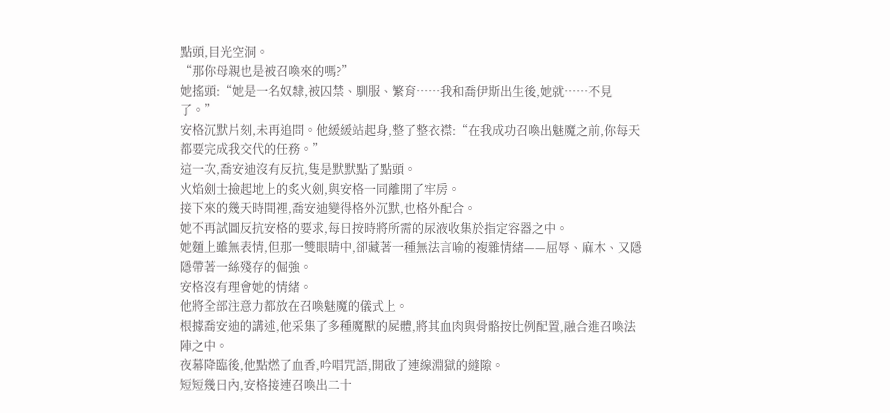點頭,目光空洞。
“那你母親也是被召喚來的嗎?”
她搖頭:“她是一名奴隸,被囚禁、馴服、繁育……我和喬伊斯出生後,她就……不見了。”
安格沉默片刻,未再追問。他緩緩站起身,整了整衣襟:“在我成功召喚出魅魔之前,你每天都要完成我交代的任務。”
這一次,喬安迪沒有反抗,隻是默默點了點頭。
火焰劍士撿起地上的炙火劍,與安格一同離開了牢房。
接下來的幾天時間裡,喬安迪變得格外沉默,也格外配合。
她不再試圖反抗安格的要求,每日按時將所需的尿液收集於指定容器之中。
她麵上雖無表情,但那一雙眼睛中,卻藏著一種無法言喻的複雜情緒——屈辱、麻木、又隱隱帶著一絲殘存的倔強。
安格沒有理會她的情緒。
他將全部注意力都放在召喚魅魔的儀式上。
根據喬安迪的講述,他采集了多種魔獸的屍體,將其血肉與骨骼按比例配置,融合進召喚法陣之中。
夜幕降臨後,他點燃了血香,吟唱咒語,開啟了連線淵獄的縫隙。
短短幾日內,安格接連召喚出二十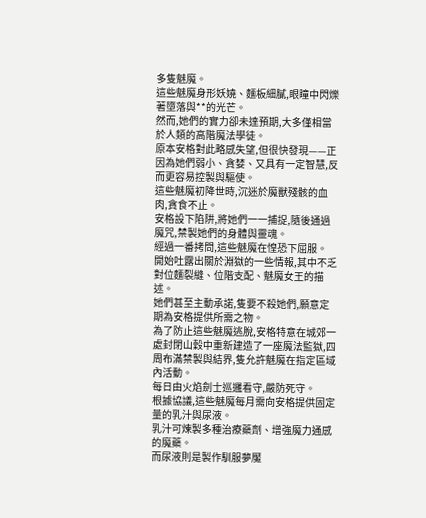多隻魅魔。
這些魅魔身形妖嬈、麵板細膩,眼瞳中閃爍著墮落與**的光芒。
然而,她們的實力卻未達預期,大多僅相當於人類的高階魔法學徒。
原本安格對此略感失望,但很快發現——正因為她們弱小、貪婪、又具有一定智慧,反而更容易控製與驅使。
這些魅魔初降世時,沉迷於魔獸殘骸的血肉,貪食不止。
安格設下陷阱,將她們一一捕捉,隨後通過魔咒,禁製她們的身體與靈魂。
經過一番拷問,這些魅魔在惶恐下屈服。
開始吐露出關於淵獄的一些情報,其中不乏對位麵裂縫、位階支配、魅魔女王的描述。
她們甚至主動承諾,隻要不殺她們,願意定期為安格提供所需之物。
為了防止這些魅魔逃脫,安格特意在城郊一處封閉山穀中重新建造了一座魔法監獄,四周布滿禁製與結界,隻允許魅魔在指定區域內活動。
每日由火焰劍士巡邏看守,嚴防死守。
根據協議,這些魅魔每月需向安格提供固定量的乳汁與尿液。
乳汁可煉製多種治療藥劑、增強魔力通感的魔藥。
而尿液則是製作馴服夢魘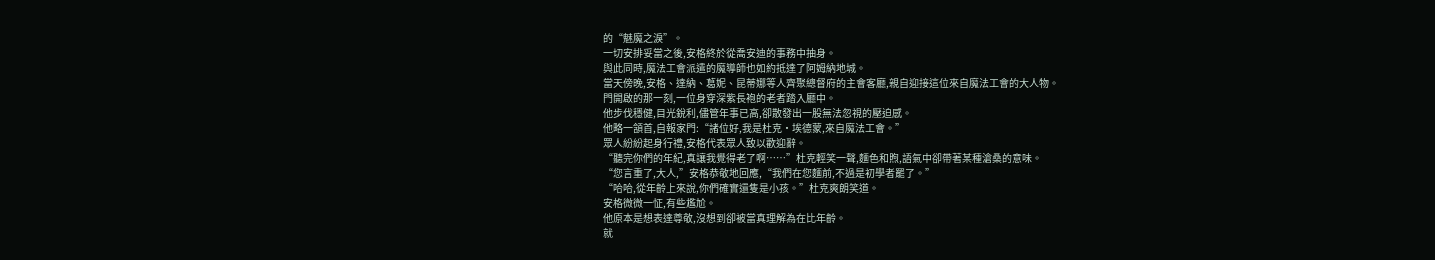的“魅魔之淚”。
一切安排妥當之後,安格終於從喬安迪的事務中抽身。
與此同時,魔法工會派遣的魔導師也如約抵達了阿姆納地城。
當天傍晚,安格、達納、葛妮、昆蒂娜等人齊聚總督府的主會客廳,親自迎接這位來自魔法工會的大人物。
門開啟的那一刻,一位身穿深紫長袍的老者踏入廳中。
他步伐穩健,目光銳利,儘管年事已高,卻散發出一股無法忽視的壓迫感。
他略一頷首,自報家門:“諸位好,我是杜克·埃德蒙,來自魔法工會。”
眾人紛紛起身行禮,安格代表眾人致以歡迎辭。
“聽完你們的年紀,真讓我覺得老了啊……”杜克輕笑一聲,麵色和煦,語氣中卻帶著某種滄桑的意味。
“您言重了,大人,”安格恭敬地回應,“我們在您麵前,不過是初學者罷了。”
“哈哈,從年齡上來說,你們確實還隻是小孩。”杜克爽朗笑道。
安格微微一怔,有些尷尬。
他原本是想表達尊敬,沒想到卻被當真理解為在比年齡。
就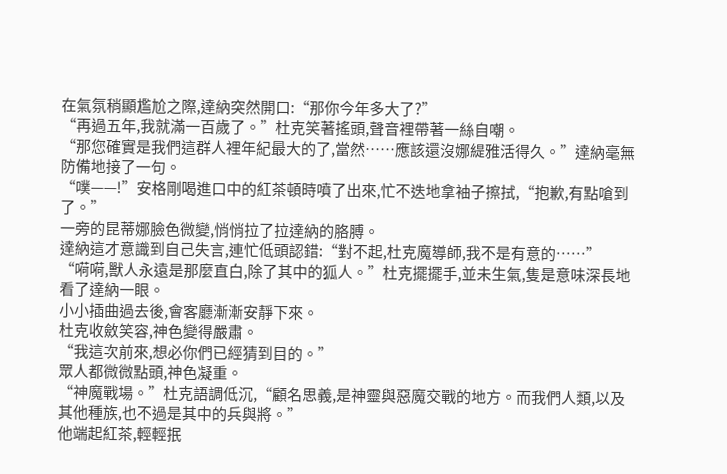在氣氛稍顯尷尬之際,達納突然開口:“那你今年多大了?”
“再過五年,我就滿一百歲了。”杜克笑著搖頭,聲音裡帶著一絲自嘲。
“那您確實是我們這群人裡年紀最大的了,當然……應該還沒娜緹雅活得久。”達納毫無防備地接了一句。
“噗——!”安格剛喝進口中的紅茶頓時噴了出來,忙不迭地拿袖子擦拭,“抱歉,有點嗆到了。”
一旁的昆蒂娜臉色微變,悄悄拉了拉達納的胳膊。
達納這才意識到自己失言,連忙低頭認錯:“對不起,杜克魔導師,我不是有意的……”
“嗬嗬,獸人永遠是那麼直白,除了其中的狐人。”杜克擺擺手,並未生氣,隻是意味深長地看了達納一眼。
小小插曲過去後,會客廳漸漸安靜下來。
杜克收斂笑容,神色變得嚴肅。
“我這次前來,想必你們已經猜到目的。”
眾人都微微點頭,神色凝重。
“神魔戰場。”杜克語調低沉,“顧名思義,是神靈與惡魔交戰的地方。而我們人類,以及其他種族,也不過是其中的兵與將。”
他端起紅茶,輕輕抿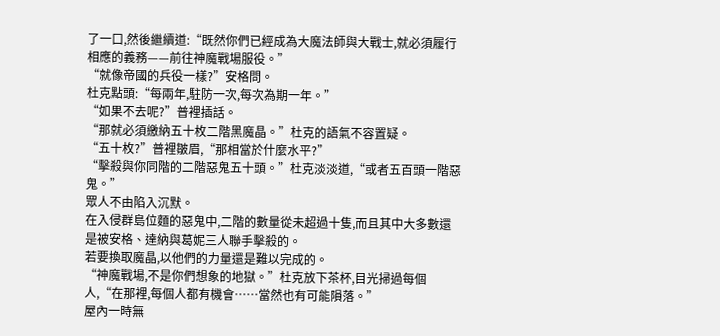了一口,然後繼續道:“既然你們已經成為大魔法師與大戰士,就必須履行相應的義務——前往神魔戰場服役。”
“就像帝國的兵役一樣?”安格問。
杜克點頭:“每兩年,駐防一次,每次為期一年。”
“如果不去呢?”普裡插話。
“那就必須繳納五十枚二階黑魔晶。”杜克的語氣不容置疑。
“五十枚?”普裡皺眉,“那相當於什麼水平?”
“擊殺與你同階的二階惡鬼五十頭。”杜克淡淡道,“或者五百頭一階惡鬼。”
眾人不由陷入沉默。
在入侵群島位麵的惡鬼中,二階的數量從未超過十隻,而且其中大多數還是被安格、達納與葛妮三人聯手擊殺的。
若要換取魔晶,以他們的力量還是難以完成的。
“神魔戰場,不是你們想象的地獄。”杜克放下茶杯,目光掃過每個人,“在那裡,每個人都有機會……當然也有可能隕落。”
屋內一時無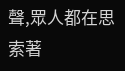聲,眾人都在思索著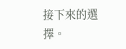接下來的選擇。